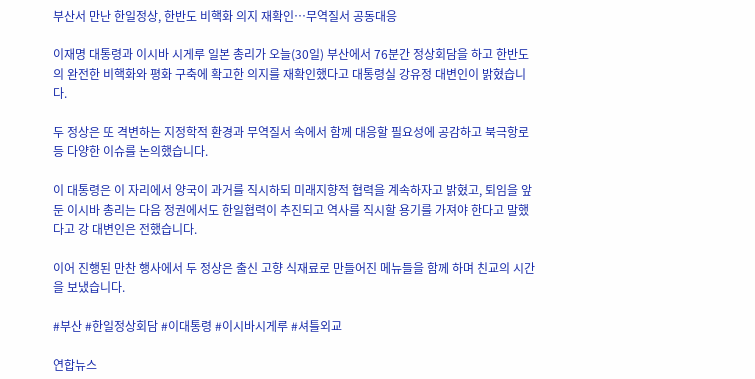부산서 만난 한일정상, 한반도 비핵화 의지 재확인…무역질서 공동대응

이재명 대통령과 이시바 시게루 일본 총리가 오늘(30일) 부산에서 76분간 정상회담을 하고 한반도의 완전한 비핵화와 평화 구축에 확고한 의지를 재확인했다고 대통령실 강유정 대변인이 밝혔습니다.

두 정상은 또 격변하는 지정학적 환경과 무역질서 속에서 함께 대응할 필요성에 공감하고 북극항로 등 다양한 이슈를 논의했습니다.

이 대통령은 이 자리에서 양국이 과거를 직시하되 미래지향적 협력을 계속하자고 밝혔고, 퇴임을 앞둔 이시바 총리는 다음 정권에서도 한일협력이 추진되고 역사를 직시할 용기를 가져야 한다고 말했다고 강 대변인은 전했습니다.

이어 진행된 만찬 행사에서 두 정상은 출신 고향 식재료로 만들어진 메뉴들을 함께 하며 친교의 시간을 보냈습니다.

#부산 #한일정상회담 #이대통령 #이시바시게루 #셔틀외교

연합뉴스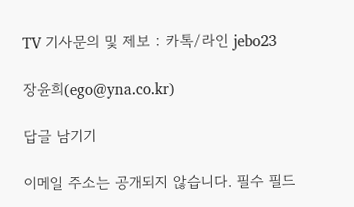TV 기사문의 및 제보 : 카톡/라인 jebo23

장윤희(ego@yna.co.kr)

답글 남기기

이메일 주소는 공개되지 않습니다. 필수 필드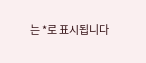는 *로 표시됩니다